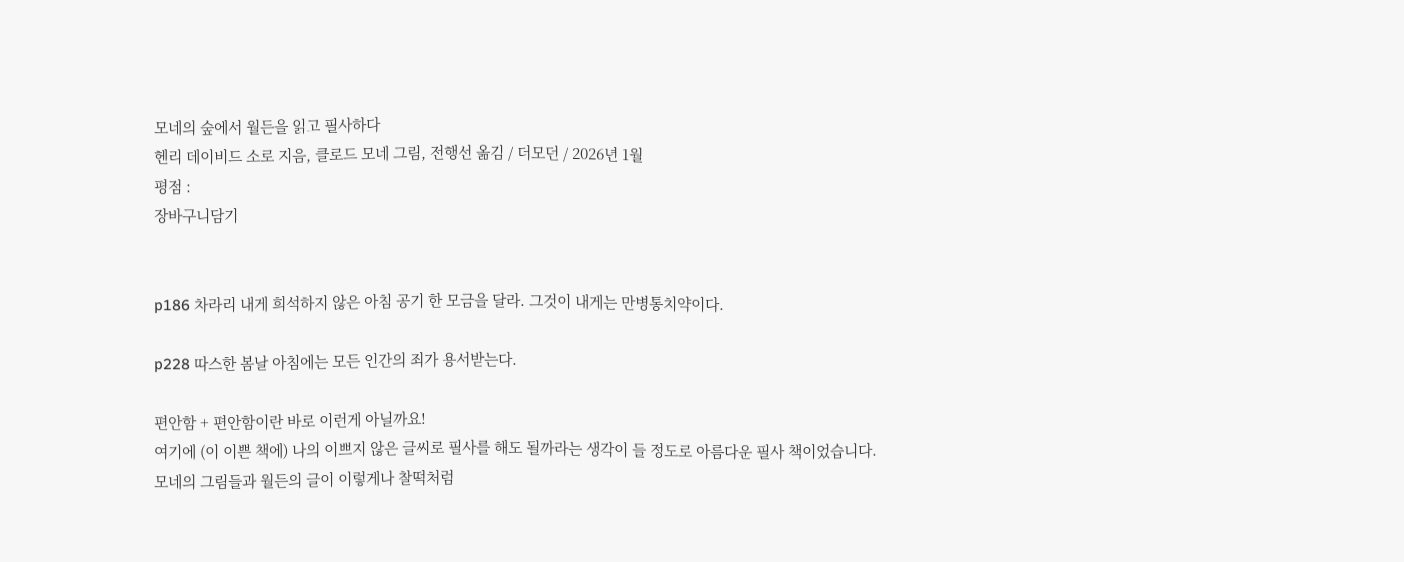모네의 숲에서 월든을 읽고 필사하다
헨리 데이비드 소로 지음, 클로드 모네 그림, 전행선 옮김 / 더모던 / 2026년 1월
평점 :
장바구니담기


p186 차라리 내게 희석하지 않은 아침 공기 한 모금을 달라. 그것이 내게는 만병통치약이다.

p228 따스한 봄날 아침에는 모든 인간의 죄가 용서받는다.

편안함 + 편안함이란 바로 이런게 아닐까요!
여기에 (이 이쁜 책에) 나의 이쁘지 않은 글씨로 필사를 해도 될까라는 생각이 들 정도로 아름다운 필사 책이었습니다.
모네의 그림들과 월든의 글이 이렇게나 찰떡처럼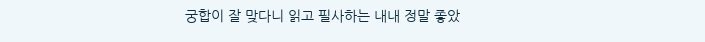궁합이 잘 맞다니 읽고 필사하는 내내 정말 좋았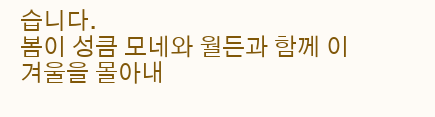습니다.
봄이 성큼 모네와 월든과 함께 이 겨울을 몰아내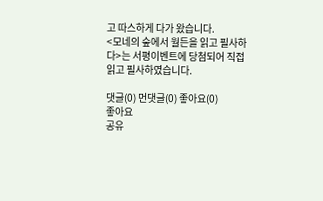고 따스하게 다가 왔습니다.
<모네의 숲에서 월든을 읽고 필사하다>는 서평이벤트에 당첨되어 직접 읽고 필사하였습니다.

댓글(0) 먼댓글(0) 좋아요(0)
좋아요
공유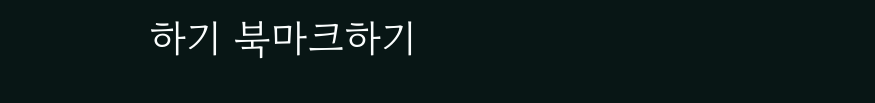하기 북마크하기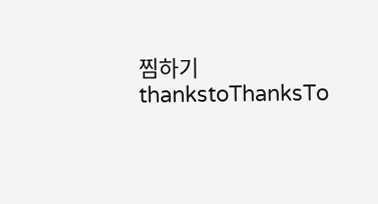찜하기 thankstoThanksTo